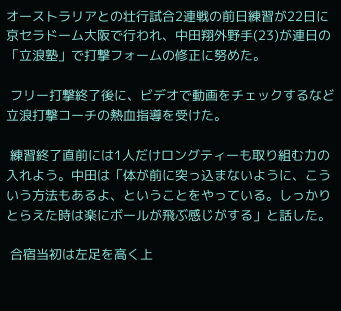オーストラリアとの壮行試合2連戦の前日練習が22日に京セラドーム大阪で行われ、中田翔外野手(23)が連日の「立浪塾」で打撃フォームの修正に努めた。

 フリー打撃終了後に、ビデオで動画をチェックするなど立浪打撃コーチの熱血指導を受けた。

 練習終了直前には1人だけロングティーも取り組む力の入れよう。中田は「体が前に突っ込まないように、こういう方法もあるよ、ということをやっている。しっかりとらえた時は楽にボールが飛ぶ感じがする」と話した。

 合宿当初は左足を高く上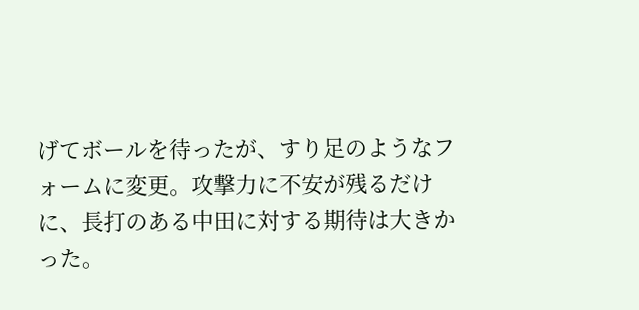げてボールを待ったが、すり足のようなフォームに変更。攻撃力に不安が残るだけに、長打のある中田に対する期待は大きかった。